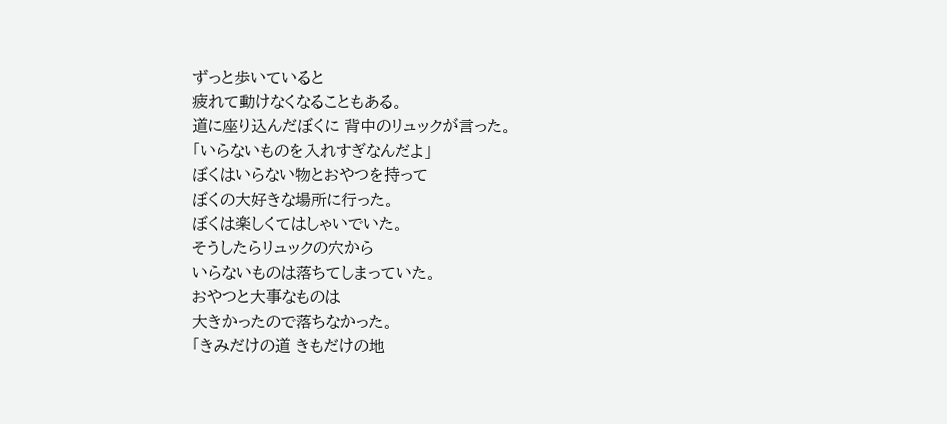ずっと歩いていると
疲れて動けなくなることもある。
道に座り込んだぼくに 背中のリュックが言った。
「いらないものを入れすぎなんだよ」
ぼくはいらない物とおやつを持って
ぼくの大好きな場所に行った。
ぼくは楽しくてはしゃいでいた。
そうしたらリュックの穴から
いらないものは落ちてしまっていた。
おやつと大事なものは
大きかったので落ちなかった。
「きみだけの道 きもだけの地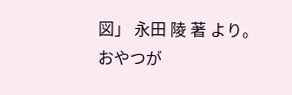図」 永田 陵 著 より。
おやつが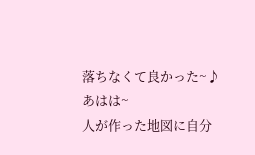落ちなくて良かった~♪
あはは~
人が作った地図に自分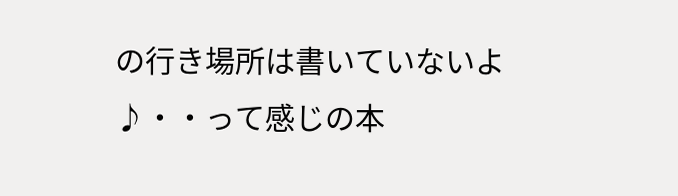の行き場所は書いていないよ♪・・って感じの本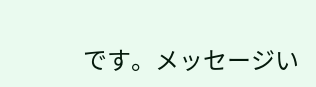です。メッセージい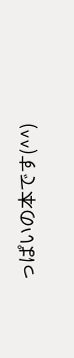っぱいの本です(^^)